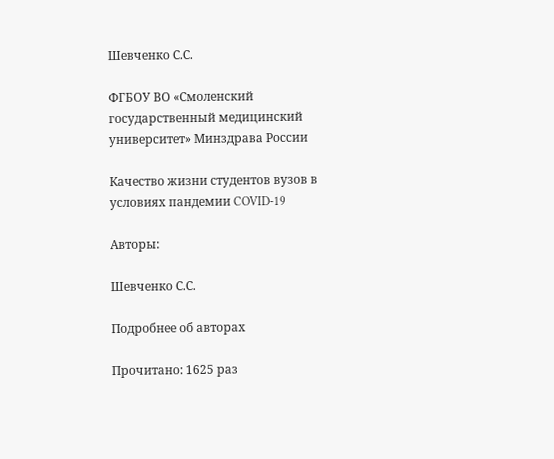Шевченко С.С.

ФГБОУ ВО «Смоленский государственный медицинский университет» Минздрава России

Качество жизни студентов вузов в условиях пандемии COVID-19

Авторы:

Шевченко С.С.

Подробнее об авторах

Прочитано: 1625 раз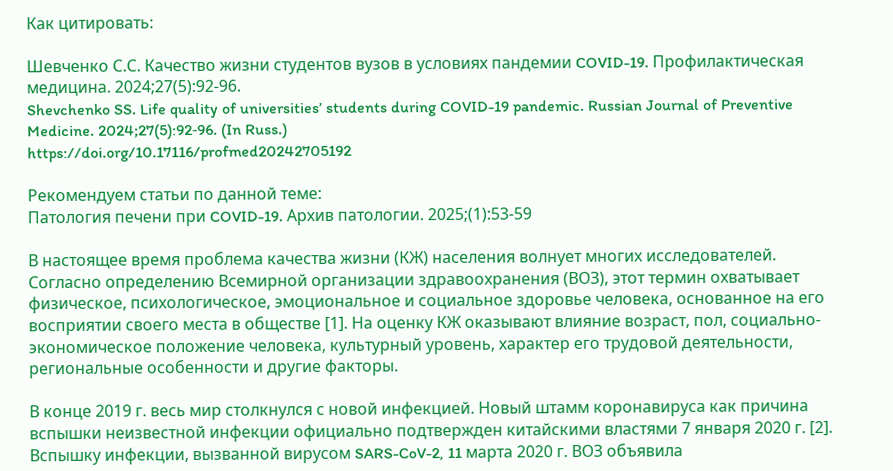Как цитировать:

Шевченко С.С. Качество жизни студентов вузов в условиях пандемии COVID-19. Профилактическая медицина. 2024;27(5):92‑96.
Shevchenko SS. Life quality of universities’ students during COVID-19 pandemic. Russian Journal of Preventive Medicine. 2024;27(5):92‑96. (In Russ.)
https://doi.org/10.17116/profmed20242705192

Рекомендуем статьи по данной теме:
Патология печени при COVID-19. Архив патологии. 2025;(1):53-59

В настоящее время проблема качества жизни (КЖ) населения волнует многих исследователей. Согласно определению Всемирной организации здравоохранения (ВОЗ), этот термин охватывает физическое, психологическое, эмоциональное и социальное здоровье человека, основанное на его восприятии своего места в обществе [1]. На оценку КЖ оказывают влияние возраст, пол, социально-экономическое положение человека, культурный уровень, характер его трудовой деятельности, региональные особенности и другие факторы.

В конце 2019 г. весь мир столкнулся с новой инфекцией. Новый штамм коронавируса как причина вспышки неизвестной инфекции официально подтвержден китайскими властями 7 января 2020 г. [2]. Вспышку инфекции, вызванной вирусом SARS-CoV-2, 11 марта 2020 г. ВОЗ объявила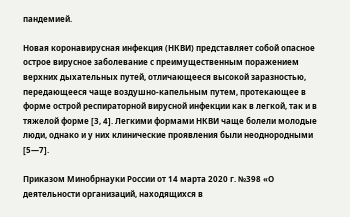пандемией.

Новая коронавирусная инфекция (НКВИ) представляет собой опасное острое вирусное заболевание с преимущественным поражением верхних дыхательных путей, отличающееся высокой заразностью, передающееся чаще воздушно-капельным путем, протекающее в форме острой респираторной вирусной инфекции как в легкой, так и в тяжелой форме [3, 4]. Легкими формами НКВИ чаще болели молодые люди, однако и у них клинические проявления были неоднородными [5—7].

Приказом Минобрнауки России от 14 марта 2020 г. №398 «О деятельности организаций, находящихся в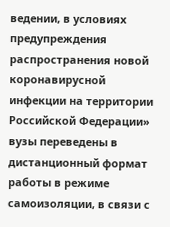ведении, в условиях предупреждения распространения новой коронавирусной инфекции на территории Российской Федерации» вузы переведены в дистанционный формат работы в режиме самоизоляции, в связи с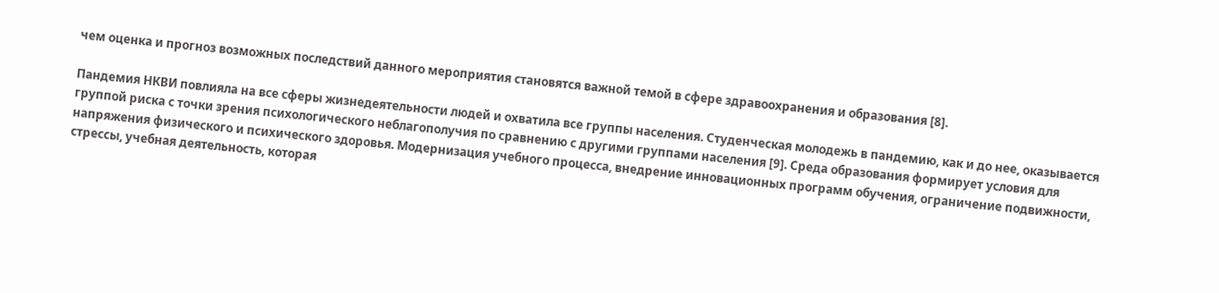чем оценка и прогноз возможных последствий данного мероприятия становятся важной темой в сфере здравоохранения и образования [8].

Пандемия НКВИ повлияла на все сферы жизнедеятельности людей и охватила все группы населения. Студенческая молодежь в пандемию, как и до нее, оказывается группой риска с точки зрения психологического неблагополучия по сравнению с другими группами населения [9]. Среда образования формирует условия для напряжения физического и психического здоровья. Модернизация учебного процесса, внедрение инновационных программ обучения, ограничение подвижности, стрессы, учебная деятельность, которая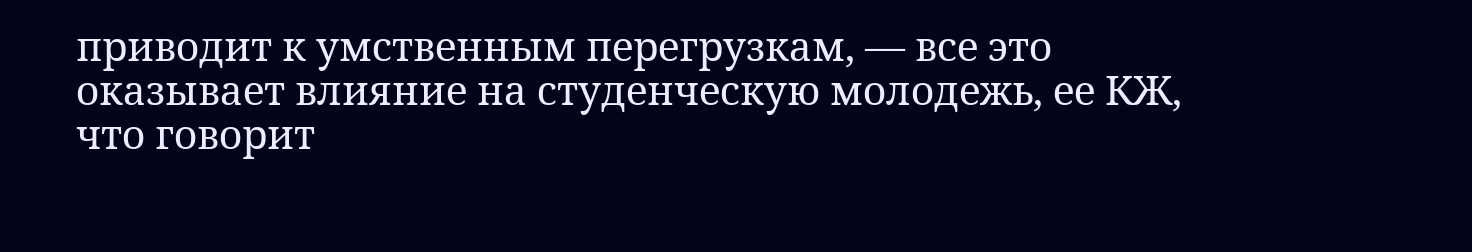приводит к умственным перегрузкам, — все это оказывает влияние на студенческую молодежь, ее КЖ, что говорит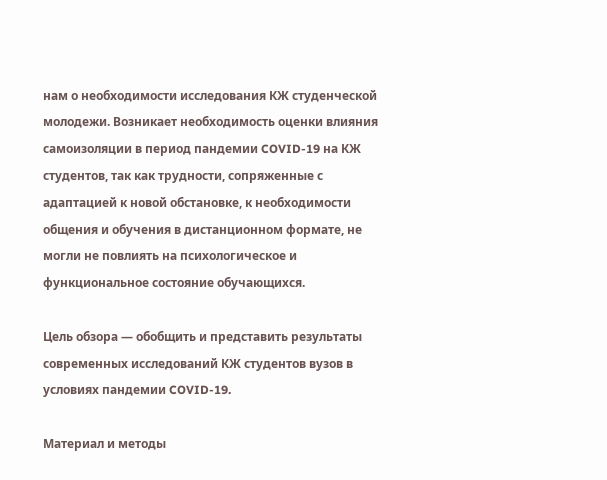нам о необходимости исследования КЖ студенческой молодежи. Возникает необходимость оценки влияния самоизоляции в период пандемии COVID-19 на КЖ студентов, так как трудности, сопряженные с адаптацией к новой обстановке, к необходимости общения и обучения в дистанционном формате, не могли не повлиять на психологическое и функциональное состояние обучающихся.

Цель обзора — обобщить и представить результаты современных исследований КЖ студентов вузов в условиях пандемии COVID-19.

Материал и методы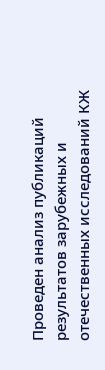Проведен анализ публикаций результатов зарубежных и отечественных исследований КЖ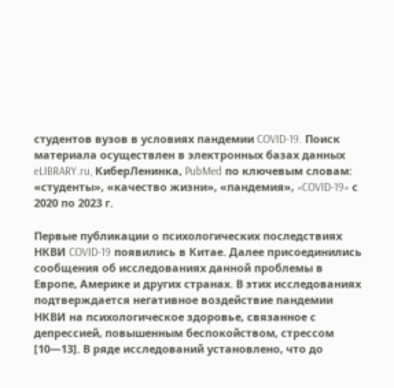студентов вузов в условиях пандемии COVID-19. Поиск материала осуществлен в электронных базах данных eLIBRARY.ru, КиберЛенинка, PubMed по ключевым словам: «студенты», «качество жизни», «пандемия», «COVID-19» с 2020 по 2023 г.

Первые публикации о психологических последствиях НКВИ COVID-19 появились в Китае. Далее присоединились сообщения об исследованиях данной проблемы в Европе, Америке и других странах. В этих исследованиях подтверждается негативное воздействие пандемии НКВИ на психологическое здоровье, связанное с депрессией, повышенным беспокойством, стрессом [10—13]. В ряде исследований установлено, что до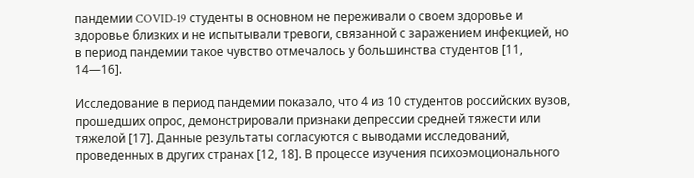пандемии COVID-19 студенты в основном не переживали о своем здоровье и здоровье близких и не испытывали тревоги, связанной с заражением инфекцией, но в период пандемии такое чувство отмечалось у большинства студентов [11, 14—16].

Исследование в период пандемии показало, что 4 из 10 студентов российских вузов, прошедших опрос, демонстрировали признаки депрессии средней тяжести или тяжелой [17]. Данные результаты согласуются с выводами исследований, проведенных в других странах [12, 18]. В процессе изучения психоэмоционального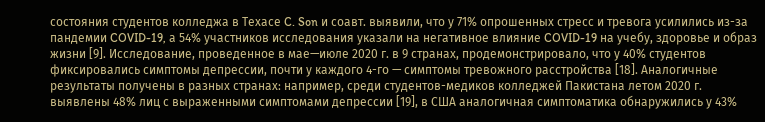состояния студентов колледжа в Техасе C. Son и соавт. выявили, что у 71% опрошенных стресс и тревога усилились из-за пандемии COVID-19, а 54% участников исследования указали на негативное влияние COVID-19 на учебу, здоровье и образ жизни [9]. Исследование, проведенное в мае—июле 2020 г. в 9 странах, продемонстрировало, что у 40% студентов фиксировались симптомы депрессии, почти у каждого 4-го — симптомы тревожного расстройства [18]. Аналогичные результаты получены в разных странах: например, среди студентов-медиков колледжей Пакистана летом 2020 г. выявлены 48% лиц с выраженными симптомами депрессии [19], в США аналогичная симптоматика обнаружились у 43%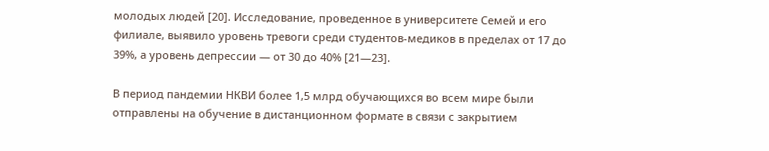молодых людей [20]. Исследование, проведенное в университете Семей и его филиале, выявило уровень тревоги среди студентов-медиков в пределах от 17 до 39%, а уровень депрессии — от 30 до 40% [21—23].

В период пандемии НКВИ более 1,5 млрд обучающихся во всем мире были отправлены на обучение в дистанционном формате в связи с закрытием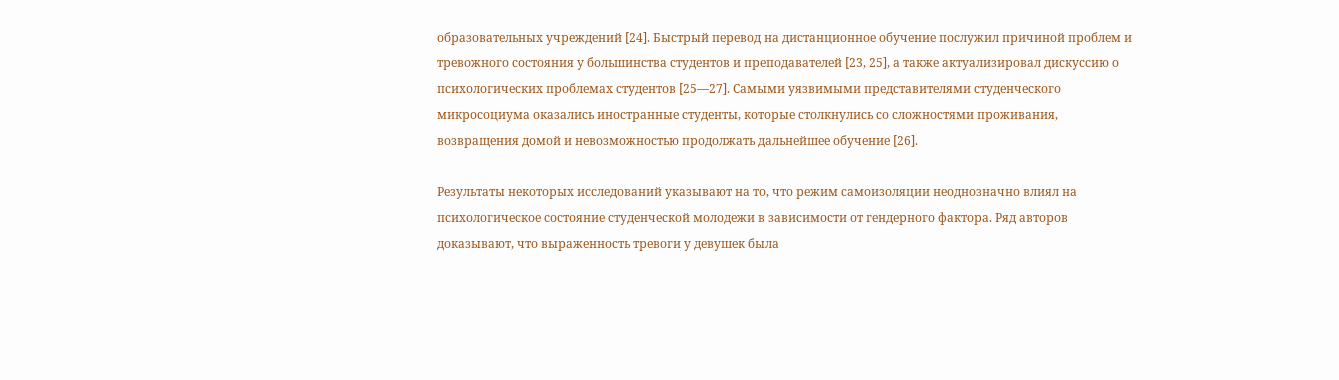образовательных учреждений [24]. Быстрый перевод на дистанционное обучение послужил причиной проблем и тревожного состояния у большинства студентов и преподавателей [23, 25], а также актуализировал дискуссию о психологических проблемах студентов [25—27]. Самыми уязвимыми представителями студенческого микросоциума оказались иностранные студенты, которые столкнулись со сложностями проживания, возвращения домой и невозможностью продолжать дальнейшее обучение [26].

Результаты некоторых исследований указывают на то, что режим самоизоляции неоднозначно влиял на психологическое состояние студенческой молодежи в зависимости от гендерного фактора. Ряд авторов доказывают, что выраженность тревоги у девушек была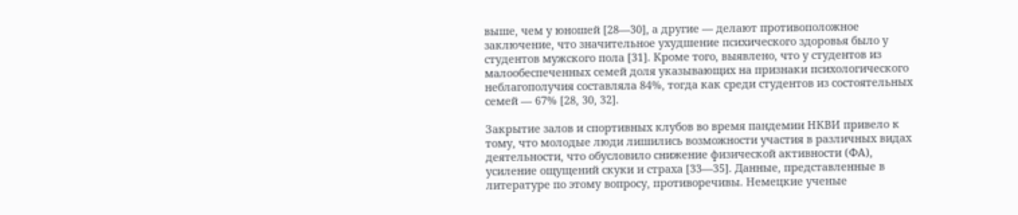выше, чем у юношей [28—30], а другие — делают противоположное заключение, что значительное ухудшение психического здоровья было у студентов мужского пола [31]. Кроме того, выявлено, что у студентов из малообеспеченных семей доля указывающих на признаки психологического неблагополучия составляла 84%, тогда как среди студентов из состоятельных семей — 67% [28, 30, 32].

Закрытие залов и спортивных клубов во время пандемии НКВИ привело к тому, что молодые люди лишились возможности участия в различных видах деятельности, что обусловило снижение физической активности (ФА), усиление ощущений скуки и страха [33—35]. Данные, представленные в литературе по этому вопросу, противоречивы. Немецкие ученые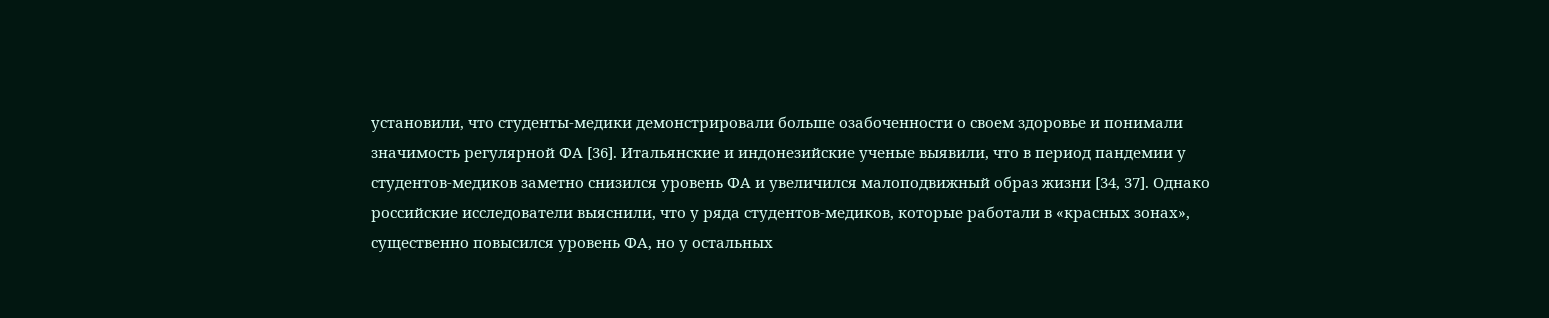установили, что студенты-медики демонстрировали больше озабоченности о своем здоровье и понимали значимость регулярной ФА [36]. Итальянские и индонезийские ученые выявили, что в период пандемии у студентов-медиков заметно снизился уровень ФА и увеличился малоподвижный образ жизни [34, 37]. Однако российские исследователи выяснили, что у ряда студентов-медиков, которые работали в «красных зонах», существенно повысился уровень ФА, но у остальных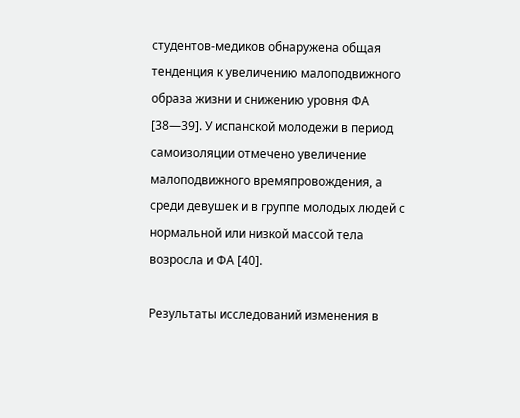студентов-медиков обнаружена общая тенденция к увеличению малоподвижного образа жизни и снижению уровня ФА [38—39]. У испанской молодежи в период самоизоляции отмечено увеличение малоподвижного времяпровождения, а среди девушек и в группе молодых людей с нормальной или низкой массой тела возросла и ФА [40].

Результаты исследований изменения в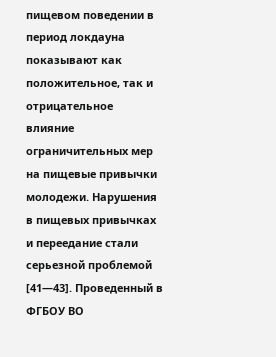пищевом поведении в период локдауна показывают как положительное, так и отрицательное влияние ограничительных мер на пищевые привычки молодежи. Нарушения в пищевых привычках и переедание стали серьезной проблемой [41—43]. Проведенный в ФГБОУ ВО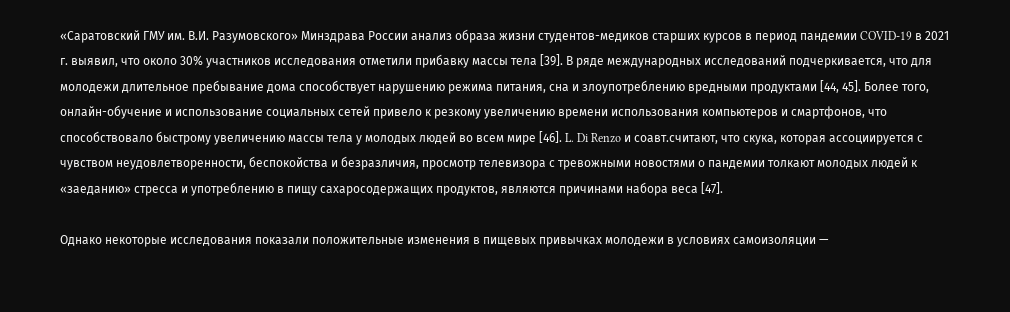«Саратовский ГМУ им. В.И. Разумовского» Минздрава России анализ образа жизни студентов-медиков старших курсов в период пандемии COVID-19 в 2021 г. выявил, что около 30% участников исследования отметили прибавку массы тела [39]. В ряде международных исследований подчеркивается, что для молодежи длительное пребывание дома способствует нарушению режима питания, сна и злоупотреблению вредными продуктами [44, 45]. Более того, онлайн-обучение и использование социальных сетей привело к резкому увеличению времени использования компьютеров и смартфонов, что способствовало быстрому увеличению массы тела у молодых людей во всем мире [46]. L. Di Renzo и соавт.считают, что скука, которая ассоциируется с чувством неудовлетворенности, беспокойства и безразличия, просмотр телевизора с тревожными новостями о пандемии толкают молодых людей к «заеданию» стресса и употреблению в пищу сахаросодержащих продуктов, являются причинами набора веса [47].

Однако некоторые исследования показали положительные изменения в пищевых привычках молодежи в условиях самоизоляции —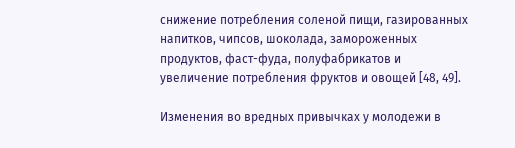снижение потребления соленой пищи, газированных напитков, чипсов, шоколада, замороженных продуктов, фаст-фуда, полуфабрикатов и увеличение потребления фруктов и овощей [48, 49].

Изменения во вредных привычках у молодежи в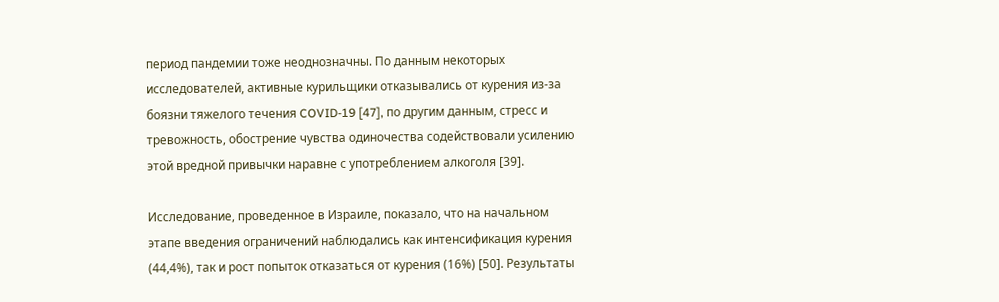период пандемии тоже неоднозначны. По данным некоторых исследователей, активные курильщики отказывались от курения из-за боязни тяжелого течения COVID-19 [47], по другим данным, стресс и тревожность, обострение чувства одиночества содействовали усилению этой вредной привычки наравне с употреблением алкоголя [39].

Исследование, проведенное в Израиле, показало, что на начальном этапе введения ограничений наблюдались как интенсификация курения (44,4%), так и рост попыток отказаться от курения (16%) [50]. Результаты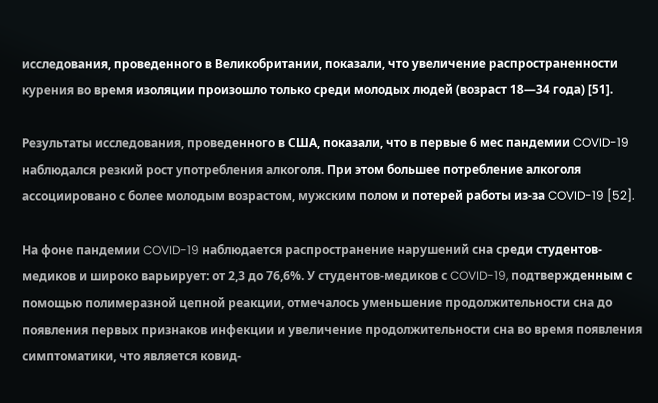исследования, проведенного в Великобритании, показали, что увеличение распространенности курения во время изоляции произошло только среди молодых людей (возраст 18—34 года) [51].

Результаты исследования, проведенного в США, показали, что в первые 6 мес пандемии COVID-19 наблюдался резкий рост употребления алкоголя. При этом большее потребление алкоголя ассоциировано с более молодым возрастом, мужским полом и потерей работы из-за COVID-19 [52].

На фоне пандемии COVID-19 наблюдается распространение нарушений сна среди студентов-медиков и широко варьирует: от 2,3 до 76,6%. У студентов-медиков с COVID-19, подтвержденным с помощью полимеразной цепной реакции, отмечалось уменьшение продолжительности сна до появления первых признаков инфекции и увеличение продолжительности сна во время появления симптоматики, что является ковид-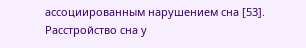ассоциированным нарушением сна [53]. Расстройство сна у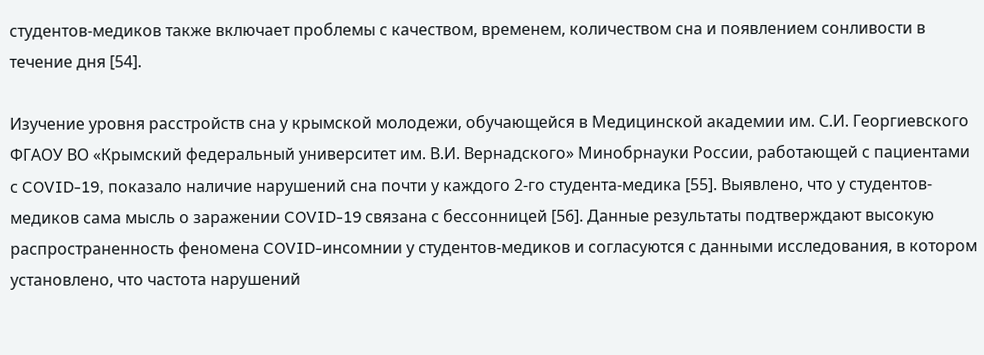студентов-медиков также включает проблемы с качеством, временем, количеством сна и появлением сонливости в течение дня [54].

Изучение уровня расстройств сна у крымской молодежи, обучающейся в Медицинской академии им. С.И. Георгиевского ФГАОУ ВО «Крымский федеральный университет им. В.И. Вернадского» Минобрнауки России, работающей с пациентами с COVID-19, показало наличие нарушений сна почти у каждого 2-го студента-медика [55]. Выявлено, что у студентов-медиков сама мысль о заражении COVID-19 связана с бессонницей [56]. Данные результаты подтверждают высокую распространенность феномена COVID-инсомнии у студентов-медиков и согласуются с данными исследования, в котором установлено, что частота нарушений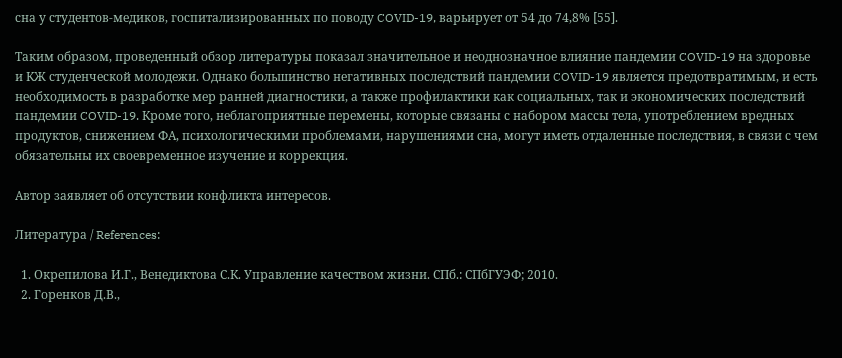сна у студентов-медиков, госпитализированных по поводу COVID-19, варьирует от 54 до 74,8% [55].

Таким образом, проведенный обзор литературы показал значительное и неоднозначное влияние пандемии COVID-19 на здоровье и КЖ студенческой молодежи. Однако большинство негативных последствий пандемии COVID-19 является предотвратимым, и есть необходимость в разработке мер ранней диагностики, а также профилактики как социальных, так и экономических последствий пандемии COVID-19. Кроме того, неблагоприятные перемены, которые связаны с набором массы тела, употреблением вредных продуктов, снижением ФА, психологическими проблемами, нарушениями сна, могут иметь отдаленные последствия, в связи с чем обязательны их своевременное изучение и коррекция.

Автор заявляет об отсутствии конфликта интересов.

Литература / References:

  1. Окрепилова И.Г., Венедиктова С.К. Управление качеством жизни. СПб.: СПбГУЭФ; 2010.
  2. Горенков Д.В.,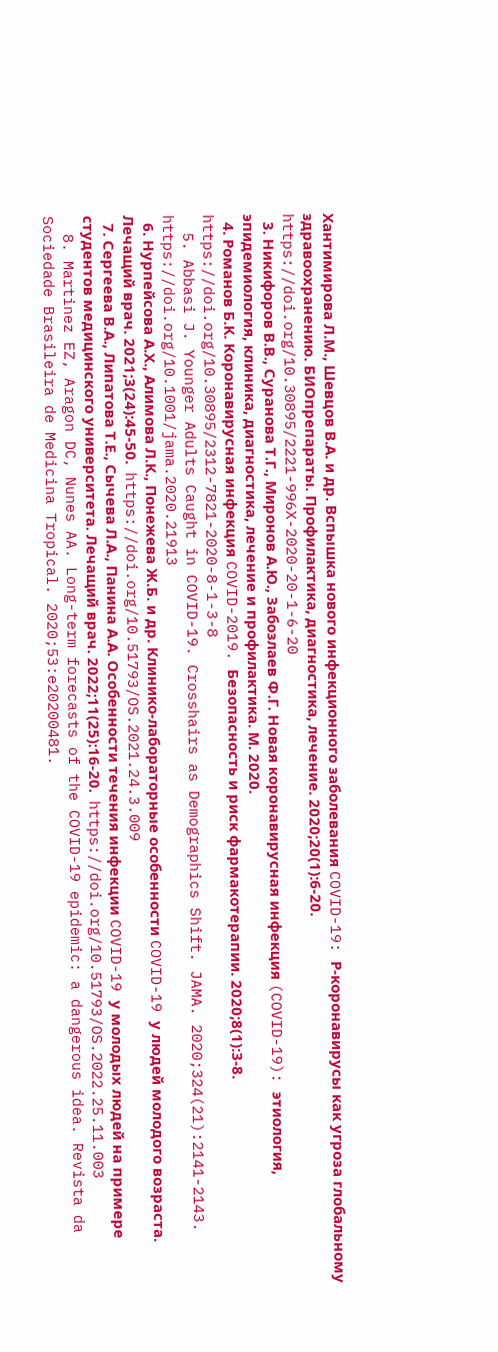Хантимирова Л.М., Шевцов В.А. и др. Вспышка нового инфекционного заболевания COVID-19: Р-коронавирусы как угроза глобальному здравоохранению. БИОпрепараты. Профилактика, диагностика, лечение. 2020;20(1):6-20.  https://doi.org/10.30895/2221-996X-2020-20-1-6-20
  3. Никифоров В.В., Суранова Т.Г., Миронов А.Ю., Забозлаев Ф.Г. Новая коронавирусная инфекция (COVID-19): этиология, эпидемиология, клиника, диагностика, лечение и профилактика. М. 2020.
  4. Романов Б.К. Коронавирусная инфекция COVID-2019. Безопасность и риск фармакотерапии. 2020;8(1):3-8.  https://doi.org/10.30895/2312-7821-2020-8-1-3-8
  5. Abbasi J. Younger Adults Caught in COVID-19. Crosshairs as Demographics Shift. JAMA. 2020;324(21):2141-2143. https://doi.org/10.1001/jama.2020.21913
  6. Нурпейсова А.Х., Алимова Л.К., Понежева Ж.Б. и др. Клинико-лабораторные особенности COVID-19 у людей молодого возраста. Лечащий врач. 2021;3(24):45-50.  https://doi.org/10.51793/OS.2021.24.3.009
  7. Сергеева В.А., Липатова Т.Е., Сычева Л.А., Панина А.А. Особенности течения инфекции COVID-19 у молодых людей на примере студентов медицинского университета. Лечащий врач. 2022;11(25):16-20.  https://doi.org/10.51793/OS.2022.25.11.003
  8. Martinez EZ, Aragon DC, Nunes AA. Long-term forecasts of the COVID-19 epidemic: a dangerous idea. Revista da Sociedade Brasileira de Medicina Tropical. 2020;53:e20200481.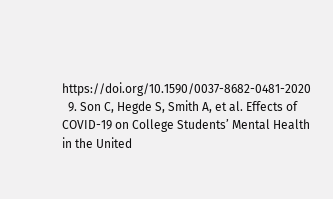https://doi.org/10.1590/0037-8682-0481-2020
  9. Son C, Hegde S, Smith A, et al. Effects of COVID-19 on College Students’ Mental Health in the United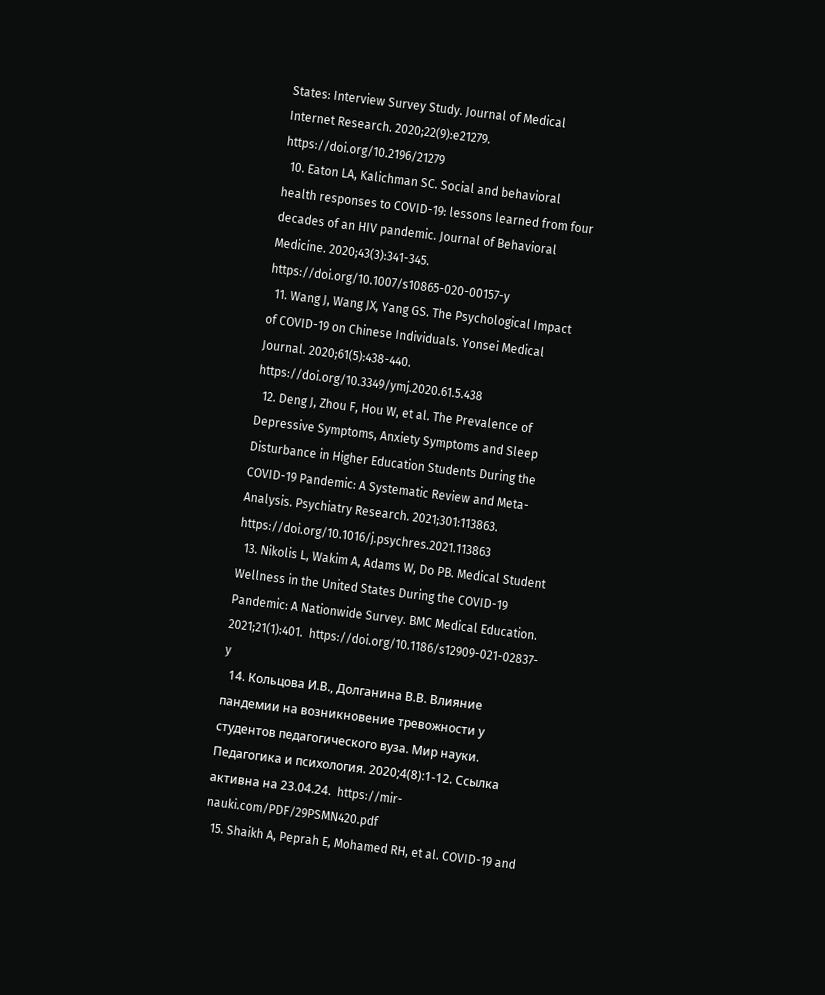States: Interview Survey Study. Journal of Medical Internet Research. 2020;22(9):e21279. https://doi.org/10.2196/21279
  10. Eaton LA, Kalichman SC. Social and behavioral health responses to COVID-19: lessons learned from four decades of an HIV pandemic. Journal of Behavioral Medicine. 2020;43(3):341-345.  https://doi.org/10.1007/s10865-020-00157-y
  11. Wang J, Wang JX, Yang GS. The Psychological Impact of COVID-19 on Chinese Individuals. Yonsei Medical Journal. 2020;61(5):438-440.  https://doi.org/10.3349/ymj.2020.61.5.438
  12. Deng J, Zhou F, Hou W, et al. The Prevalence of Depressive Symptoms, Anxiety Symptoms and Sleep Disturbance in Higher Education Students During the COVID-19 Pandemic: A Systematic Review and Meta-Analysis. Psychiatry Research. 2021;301:113863. https://doi.org/10.1016/j.psychres.2021.113863
  13. Nikolis L, Wakim A, Adams W, Do PB. Medical Student Wellness in the United States During the COVID-19 Pandemic: A Nationwide Survey. BMC Medical Education. 2021;21(1):401.  https://doi.org/10.1186/s12909-021-02837-y
  14. Кольцова И.В., Долганина В.В. Влияние пандемии на возникновение тревожности у студентов педагогического вуза. Мир науки. Педагогика и психология. 2020;4(8):1-12. Ссылка активна на 23.04.24.  https://mir-nauki.com/PDF/29PSMN420.pdf
  15. Shaikh A, Peprah E, Mohamed RH, et al. COVID-19 and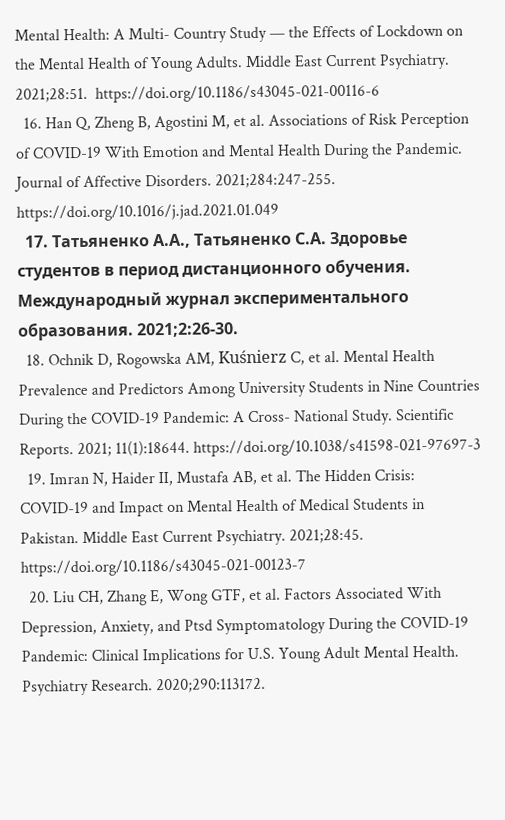Mental Health: A Multi- Country Study — the Effects of Lockdown on the Mental Health of Young Adults. Middle East Current Psychiatry. 2021;28:51.  https://doi.org/10.1186/s43045-021-00116-6
  16. Han Q, Zheng B, Agostini M, et al. Associations of Risk Perception of COVID-19 With Emotion and Mental Health During the Pandemic. Journal of Affective Disorders. 2021;284:247-255.  https://doi.org/10.1016/j.jad.2021.01.049
  17. Татьяненко А.А., Татьяненко С.А. Здоровье студентов в период дистанционного обучения. Международный журнал экспериментального образования. 2021;2:26-30.
  18. Ochnik D, Rogowska AM, Kuśnierz C, et al. Mental Health Prevalence and Predictors Among University Students in Nine Countries During the COVID-19 Pandemic: A Cross- National Study. Scientific Reports. 2021; 11(1):18644. https://doi.org/10.1038/s41598-021-97697-3
  19. Imran N, Haider II, Mustafa AB, et al. The Hidden Crisis: COVID-19 and Impact on Mental Health of Medical Students in Pakistan. Middle East Current Psychiatry. 2021;28:45.  https://doi.org/10.1186/s43045-021-00123-7
  20. Liu CH, Zhang E, Wong GTF, et al. Factors Associated With Depression, Anxiety, and Ptsd Symptomatology During the COVID-19 Pandemic: Clinical Implications for U.S. Young Adult Mental Health. Psychiatry Research. 2020;290:113172.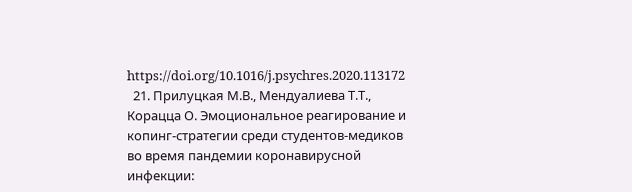https://doi.org/10.1016/j.psychres.2020.113172
  21. Прилуцкая М.В., Мендуалиева Т.Т., Корацца О. Эмоциональное реагирование и копинг-стратегии среди студентов-медиков во время пандемии коронавирусной инфекции: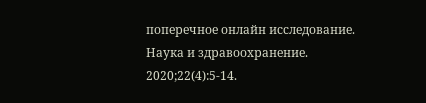поперечное онлайн исследование. Наука и здравоохранение. 2020;22(4):5-14.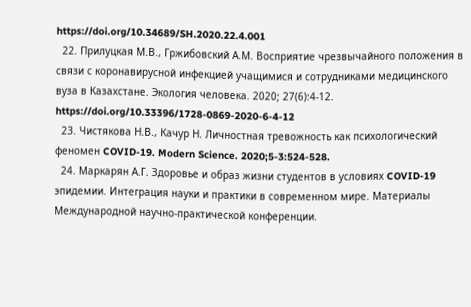https://doi.org/10.34689/SH.2020.22.4.001
  22. Прилуцкая М.В., Гржибовский А.М. Восприятие чрезвычайного положения в связи с коронавирусной инфекцией учащимися и сотрудниками медицинского вуза в Казахстане. Экология человека. 2020; 27(6):4-12.  https://doi.org/10.33396/1728-0869-2020-6-4-12
  23. Чистякова Н.В., Качур Н. Личностная тревожность как психологический феномен COVID-19. Modern Science. 2020;5-3:524-528.
  24. Маркарян А.Г. Здоровье и образ жизни студентов в условиях COVID-19 эпидемии. Интеграция науки и практики в современном мире. Материалы Международной научно-практической конференции.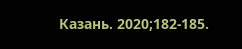Казань. 2020;182-185.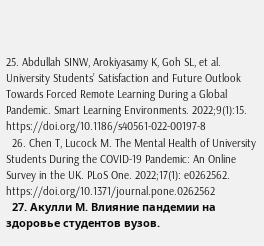25. Abdullah SINW, Arokiyasamy K, Goh SL, et al. University Students’ Satisfaction and Future Outlook Towards Forced Remote Learning During a Global Pandemic. Smart Learning Environments. 2022;9(1):15.  https://doi.org/10.1186/s40561-022-00197-8
  26. Chen T, Lucock M. The Mental Health of University Students During the COVID-19 Pandemic: An Online Survey in the UK. PLoS One. 2022;17(1): e0262562. https://doi.org/10.1371/journal.pone.0262562
  27. Акулли М. Влияние пандемии на здоровье студентов вузов.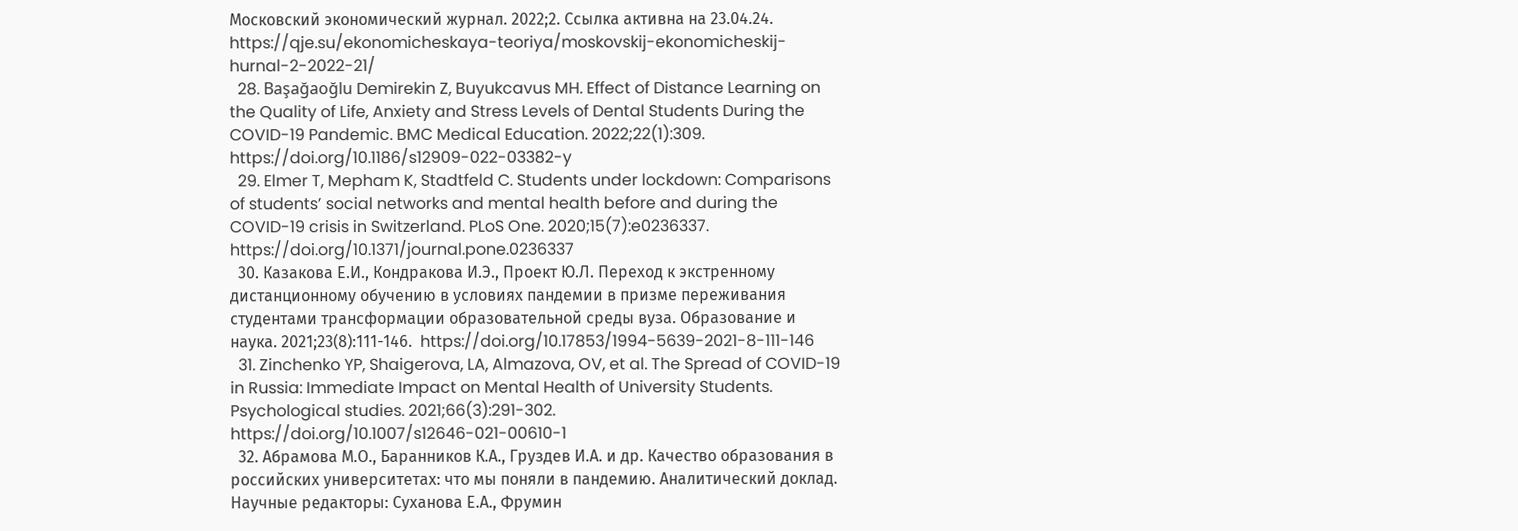Московский экономический журнал. 2022;2. Ссылка активна на 23.04.24.  https://qje.su/ekonomicheskaya-teoriya/moskovskij-ekonomicheskij-hurnal-2-2022-21/
  28. Başağaoğlu Demirekin Z, Buyukcavus MH. Effect of Distance Learning on the Quality of Life, Anxiety and Stress Levels of Dental Students During the COVID-19 Pandemic. BMC Medical Education. 2022;22(1):309.  https://doi.org/10.1186/s12909-022-03382-y
  29. Elmer T, Mepham K, Stadtfeld C. Students under lockdown: Comparisons of students’ social networks and mental health before and during the COVID-19 crisis in Switzerland. PLoS One. 2020;15(7):e0236337. https://doi.org/10.1371/journal.pone.0236337
  30. Казакова Е.И., Кондракова И.Э., Проект Ю.Л. Переход к экстренному дистанционному обучению в условиях пандемии в призме переживания студентами трансформации образовательной среды вуза. Образование и наука. 2021;23(8):111-146.  https://doi.org/10.17853/1994-5639-2021-8-111-146
  31. Zinchenko YP, Shaigerova, LA, Almazova, OV, et al. The Spread of COVID-19 in Russia: Immediate Impact on Mental Health of University Students. Psychological studies. 2021;66(3):291-302.  https://doi.org/10.1007/s12646-021-00610-1
  32. Абрамова М.О., Баранников К.А., Груздев И.А. и др. Качество образования в российских университетах: что мы поняли в пандемию. Аналитический доклад. Научные редакторы: Суханова Е.А., Фрумин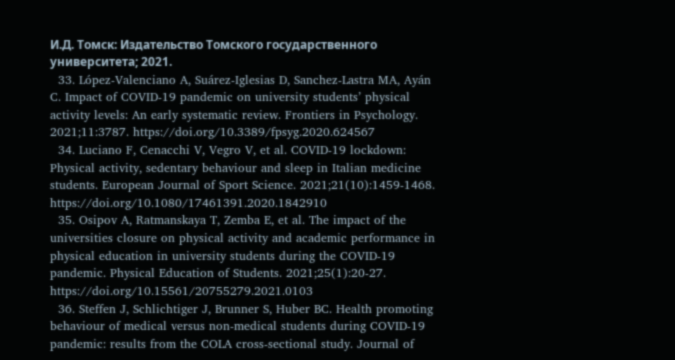И.Д. Томск: Издательство Томского государственного университета; 2021.
  33. López-Valenciano A, Suárez-Iglesias D, Sanchez-Lastra MA, Ayán C. Impact of COVID-19 pandemic on university students’ physical activity levels: An early systematic review. Frontiers in Psychology. 2021;11:3787. https://doi.org/10.3389/fpsyg.2020.624567
  34. Luciano F, Cenacchi V, Vegro V, et al. COVID-19 lockdown: Physical activity, sedentary behaviour and sleep in Italian medicine students. European Journal of Sport Science. 2021;21(10):1459-1468. https://doi.org/10.1080/17461391.2020.1842910
  35. Osipov A, Ratmanskaya T, Zemba E, et al. The impact of the universities closure on physical activity and academic performance in physical education in university students during the COVID-19 pandemic. Physical Education of Students. 2021;25(1):20-27.  https://doi.org/10.15561/20755279.2021.0103
  36. Steffen J, Schlichtiger J, Brunner S, Huber BC. Health promoting behaviour of medical versus non-medical students during COVID-19 pandemic: results from the COLA cross-sectional study. Journal of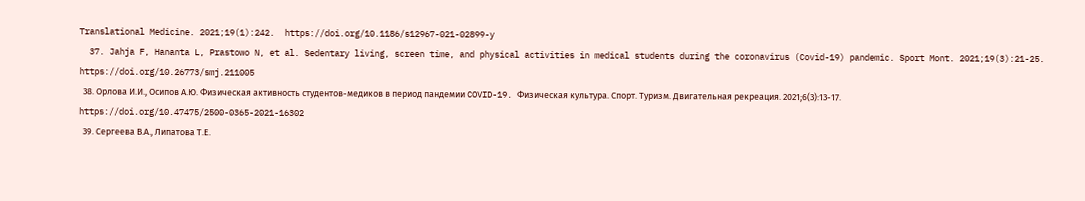Translational Medicine. 2021;19(1):242.  https://doi.org/10.1186/s12967-021-02899-y
  37. Jahja F, Hananta L, Prastowo N, et al. Sedentary living, screen time, and physical activities in medical students during the coronavirus (Covid-19) pandemic. Sport Mont. 2021;19(3):21-25.  https://doi.org/10.26773/smj.211005
  38. Орлова И.И., Осипов А.Ю. Физическая активность студентов-медиков в период пандемии COVID-19. Физическая культура. Спорт. Туризм. Двигательная рекреация. 2021;6(3):13-17.  https://doi.org/10.47475/2500-0365-2021-16302
  39. Сергеева В.А., Липатова Т.Е.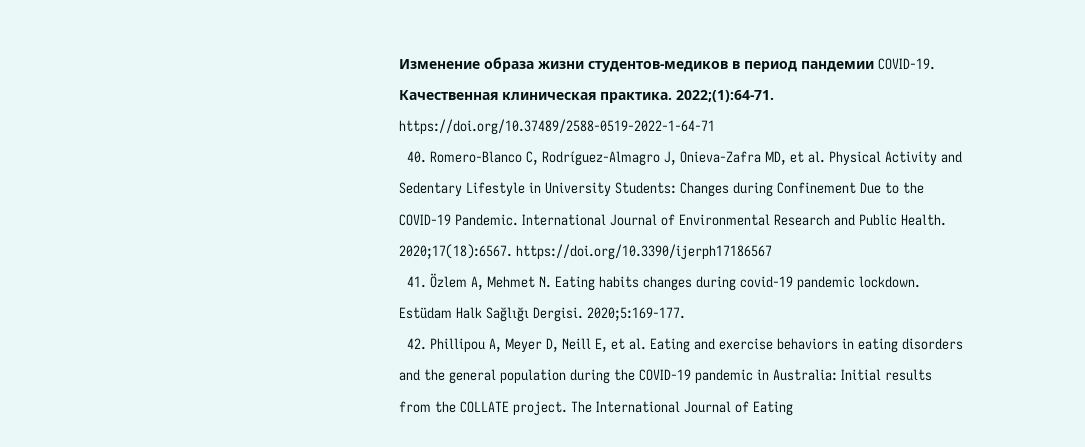Изменение образа жизни студентов-медиков в период пандемии COVID-19. Качественная клиническая практика. 2022;(1):64-71.  https://doi.org/10.37489/2588-0519-2022-1-64-71
  40. Romero-Blanco C, Rodríguez-Almagro J, Onieva-Zafra MD, et al. Physical Activity and Sedentary Lifestyle in University Students: Changes during Confinement Due to the COVID-19 Pandemic. International Journal of Environmental Research and Public Health. 2020;17(18):6567. https://doi.org/10.3390/ijerph17186567
  41. Özlem A, Mehmet N. Eating habits changes during covid-19 pandemic lockdown. Estüdam Halk Sağlığı Dergisi. 2020;5:169-177.
  42. Phillipou A, Meyer D, Neill E, et al. Eating and exercise behaviors in eating disorders and the general population during the COVID-19 pandemic in Australia: Initial results from the COLLATE project. The International Journal of Eating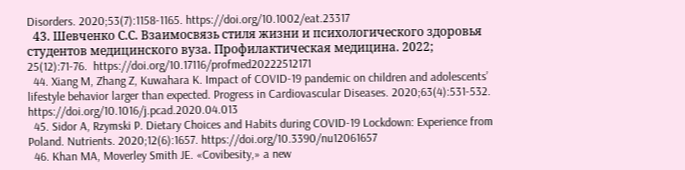Disorders. 2020;53(7):1158-1165. https://doi.org/10.1002/eat.23317
  43. Шевченко С.С. Взаимосвязь стиля жизни и психологического здоровья студентов медицинского вуза. Профилактическая медицина. 2022; 25(12):71-76.  https://doi.org/10.17116/profmed20222512171
  44. Xiang M, Zhang Z, Kuwahara K. Impact of COVID-19 pandemic on children and adolescents’ lifestyle behavior larger than expected. Progress in Cardiovascular Diseases. 2020;63(4):531-532.  https://doi.org/10.1016/j.pcad.2020.04.013
  45. Sidor A, Rzymski P. Dietary Choices and Habits during COVID-19 Lockdown: Experience from Poland. Nutrients. 2020;12(6):1657. https://doi.org/10.3390/nu12061657
  46. Khan MA, Moverley Smith JE. «Covibesity,» a new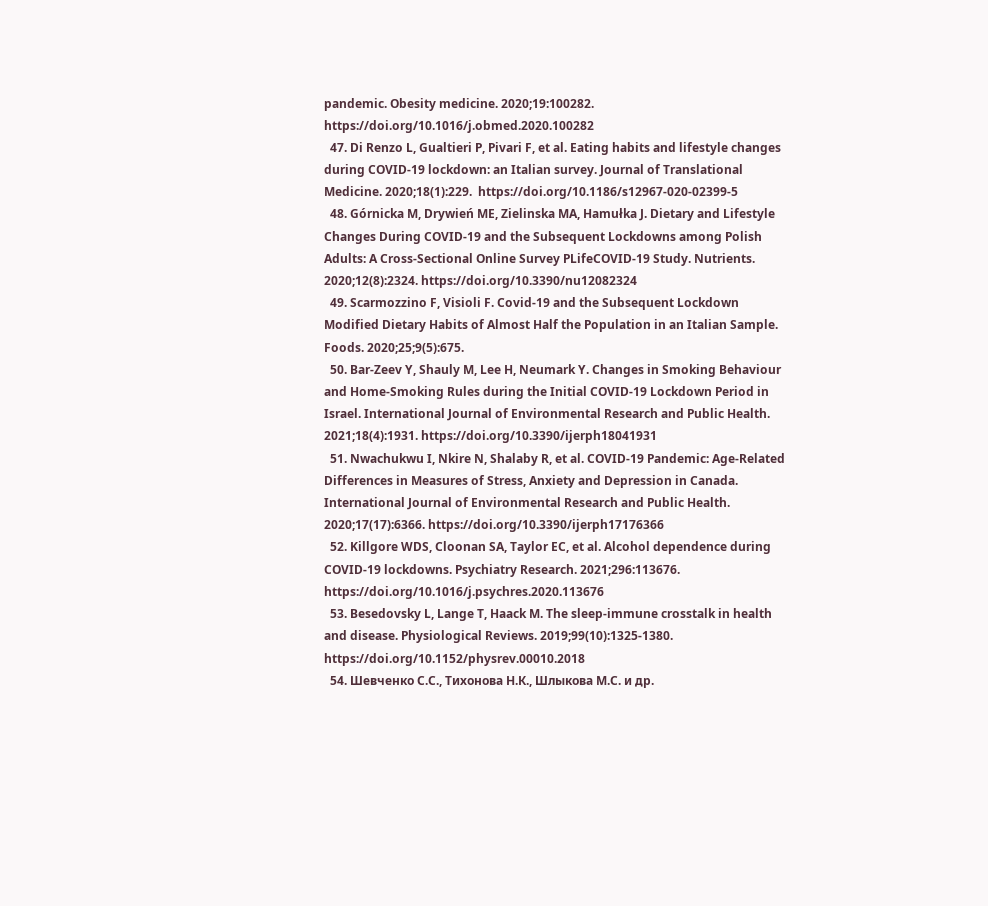pandemic. Obesity medicine. 2020;19:100282. https://doi.org/10.1016/j.obmed.2020.100282
  47. Di Renzo L, Gualtieri P, Pivari F, et al. Eating habits and lifestyle changes during COVID-19 lockdown: an Italian survey. Journal of Translational Medicine. 2020;18(1):229.  https://doi.org/10.1186/s12967-020-02399-5
  48. Górnicka M, Drywień ME, Zielinska MA, Hamułka J. Dietary and Lifestyle Changes During COVID-19 and the Subsequent Lockdowns among Polish Adults: A Cross-Sectional Online Survey PLifeCOVID-19 Study. Nutrients. 2020;12(8):2324. https://doi.org/10.3390/nu12082324
  49. Scarmozzino F, Visioli F. Covid-19 and the Subsequent Lockdown Modified Dietary Habits of Almost Half the Population in an Italian Sample. Foods. 2020;25;9(5):675.
  50. Bar-Zeev Y, Shauly M, Lee H, Neumark Y. Changes in Smoking Behaviour and Home-Smoking Rules during the Initial COVID-19 Lockdown Period in Israel. International Journal of Environmental Research and Public Health. 2021;18(4):1931. https://doi.org/10.3390/ijerph18041931
  51. Nwachukwu I, Nkire N, Shalaby R, et al. COVID-19 Pandemic: Age-Related Differences in Measures of Stress, Anxiety and Depression in Canada. International Journal of Environmental Research and Public Health. 2020;17(17):6366. https://doi.org/10.3390/ijerph17176366
  52. Killgore WDS, Cloonan SA, Taylor EC, et al. Alcohol dependence during COVID-19 lockdowns. Psychiatry Research. 2021;296:113676. https://doi.org/10.1016/j.psychres.2020.113676
  53. Besedovsky L, Lange T, Haack M. The sleep-immune crosstalk in health and disease. Physiological Reviews. 2019;99(10):1325-1380. https://doi.org/10.1152/physrev.00010.2018
  54. Шевченко С.С., Тихонова Н.К., Шлыкова М.С. и др.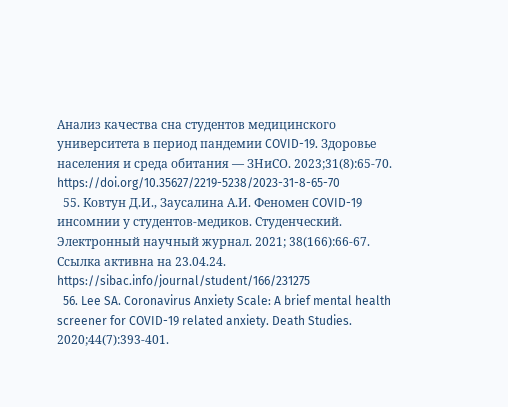Анализ качества сна студентов медицинского университета в период пандемии COVID-19. Здоровье населения и среда обитания — ЗНиСО. 2023;31(8):65-70.  https://doi.org/10.35627/2219-5238/2023-31-8-65-70
  55. Ковтун Д.И., Заусалина А.И. Феномен COVID-19 инсомнии у студентов-медиков. Студенческий. Электронный научный журнал. 2021; 38(166):66-67. Ссылка активна на 23.04.24.  https://sibac.info/journal/student/166/231275
  56. Lee SA. Coronavirus Anxiety Scale: A brief mental health screener for COVID-19 related anxiety. Death Studies. 2020;44(7):393-401.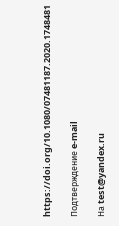https://doi.org/10.1080/07481187.2020.1748481

Подтверждение e-mail

На test@yandex.ru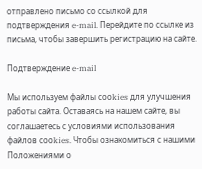отправлено письмо со ссылкой для подтверждения e-mail. Перейдите по ссылке из письма, чтобы завершить регистрацию на сайте.

Подтверждение e-mail

Мы используем файлы cооkies для улучшения работы сайта. Оставаясь на нашем сайте, вы соглашаетесь с условиями использования файлов cооkies. Чтобы ознакомиться с нашими Положениями о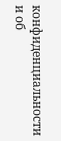конфиденциальности и об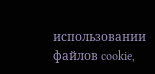использовании файлов cookie,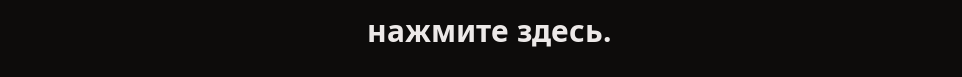нажмите здесь.